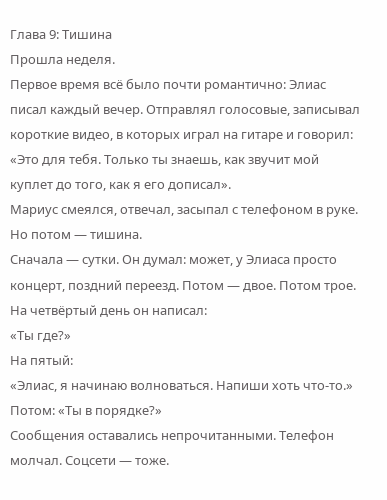Глава 9: Тишина
Прошла неделя.
Первое время всё было почти романтично: Элиас писал каждый вечер. Отправлял голосовые, записывал короткие видео, в которых играл на гитаре и говорил: «Это для тебя. Только ты знаешь, как звучит мой куплет до того, как я его дописал».
Мариус смеялся, отвечал, засыпал с телефоном в руке.
Но потом — тишина.
Сначала — сутки. Он думал: может, у Элиаса просто концерт, поздний переезд. Потом — двое. Потом трое.
На четвёртый день он написал:
«Ты где?»
На пятый:
«Элиас, я начинаю волноваться. Напиши хоть что-то.»
Потом: «Ты в порядке?»
Сообщения оставались непрочитанными. Телефон молчал. Соцсети — тоже.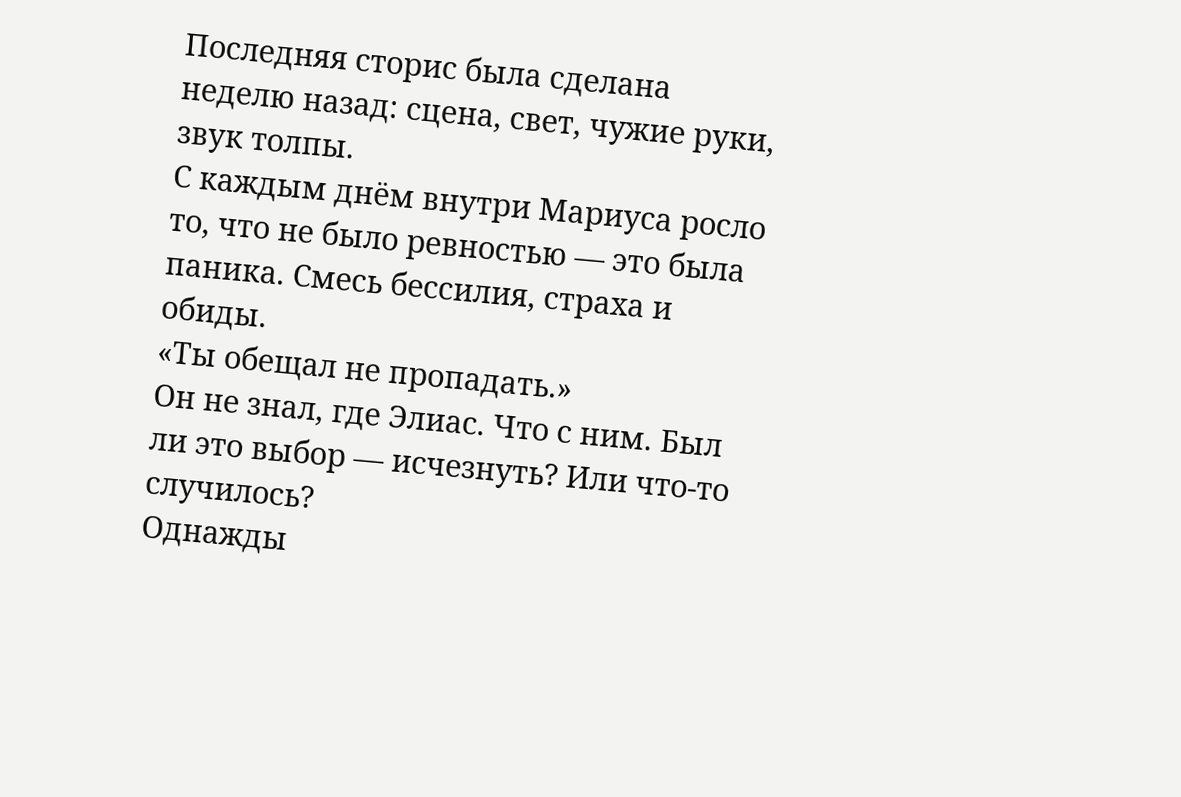Последняя сторис была сделана неделю назад: сцена, свет, чужие руки, звук толпы.
С каждым днём внутри Мариуса росло то, что не было ревностью — это была паника. Смесь бессилия, страха и обиды.
«Ты обещал не пропадать.»
Он не знал, где Элиас. Что с ним. Был ли это выбор — исчезнуть? Или что-то случилось?
Однажды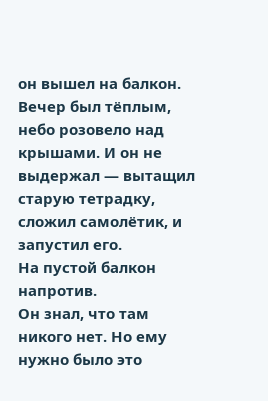он вышел на балкон. Вечер был тёплым, небо розовело над крышами. И он не выдержал — вытащил старую тетрадку, сложил самолётик, и запустил его.
На пустой балкон напротив.
Он знал, что там никого нет. Но ему нужно было это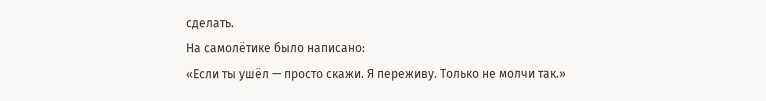сделать.
На самолётике было написано:
«Если ты ушёл — просто скажи. Я переживу. Только не молчи так.»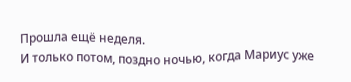Прошла ещё неделя.
И только потом, поздно ночью, когда Мариус уже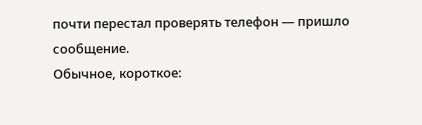почти перестал проверять телефон — пришло сообщение.
Обычное, короткое: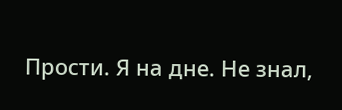Прости. Я на дне. Не знал,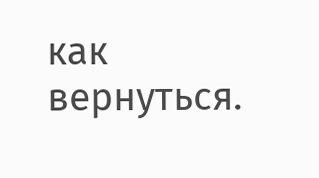как вернуться.